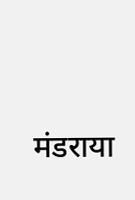मंडराया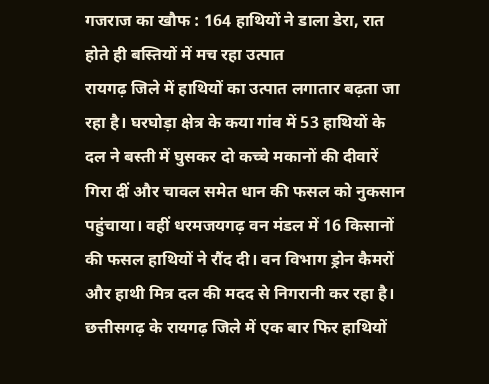गजराज का खौफ : 164 हाथियों ने डाला डेरा, रात होते ही बस्तियों में मच रहा उत्पात
रायगढ़ जिले में हाथियों का उत्पात लगातार बढ़ता जा रहा है। घरघोड़ा क्षेत्र के कया गांव में 53 हाथियों के दल ने बस्ती में घुसकर दो कच्चे मकानों की दीवारें गिरा दीं और चावल समेत धान की फसल को नुकसान पहुंचाया। वहीं धरमजयगढ़ वन मंडल में 16 किसानों की फसल हाथियों ने रौंद दी। वन विभाग ड्रोन कैमरों और हाथी मित्र दल की मदद से निगरानी कर रहा है।
छत्तीसगढ़ के रायगढ़ जिले में एक बार फिर हाथियों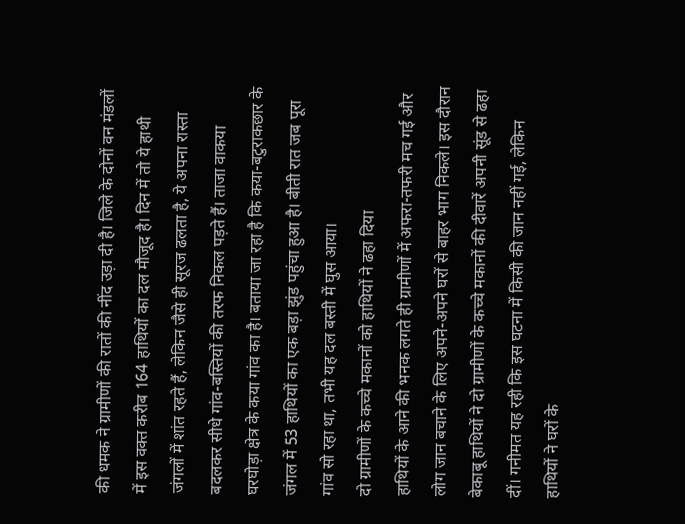की धमक ने ग्रामीणों की रातों की नींद उड़ा दी है। जिले के दोनों वन मंडलों में इस वक्त करीब 164 हाथियों का दल मौजूद है। दिन में तो ये हाथी जंगलों में शांत रहते हैं, लेकिन जैसे ही सूरज ढलता है, ये अपना रास्ता बदलकर सीधे गांव-बस्तियों की तरफ निकल पड़ते हैं। ताजा वाकया घरघोड़ा क्षेत्र के कया गांव का है। बताया जा रहा है कि कया-बटुराकछार के जंगल में 53 हाथियों का एक बड़ा झुंड पहुंचा हुआ है। बीती रात जब पूरा गांव सो रहा था, तभी यह दल बस्ती में घुस आया।
दो ग्रामीणों के कच्चे मकानों को हाथियों ने ढहा दिया
हाथियों के आने की भनक लगते ही ग्रामीणों में अफरा-तफरी मच गई और लोग जान बचाने के लिए अपने-अपने घरों से बाहर भाग निकले। इस दौरान बेकाबू हाथियों ने दो ग्रामीणों के कच्चे मकानों की दीवारें अपनी सूंड से ढहा दीं। गनीमत यह रही कि इस घटना में किसी की जान नहीं गई, लेकिन हाथियों ने घरों के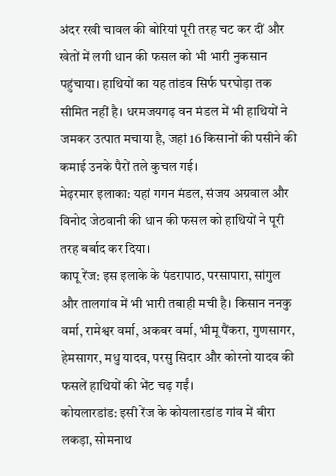अंदर रखी चावल की बोरियां पूरी तरह चट कर दीं और खेतों में लगी धान की फसल को भी भारी नुकसान पहुंचाया। हाथियों का यह तांडव सिर्फ घरघोड़ा तक सीमित नहीं है। धरमजयगढ़ वन मंडल में भी हाथियों ने जमकर उत्पात मचाया है, जहां 16 किसानों की पसीने की कमाई उनके पैरों तले कुचल गई।
मेढ़रमार इलाका: यहां गगन मंडल, संजय अग्रवाल और विनोद जेठवानी की धान की फसल को हाथियों ने पूरी तरह बर्बाद कर दिया।
कापू रेंज: इस इलाके के पंडरापाठ, परसापारा, सांगुल और तालगांव में भी भारी तबाही मची है। किसान ननकु वर्मा, रामेश्वर वर्मा, अकबर वर्मा, भीमू पैंकरा, गुणसागर, हेमसागर, मधु यादव, परसु सिदार और कोरनो यादव की फसलें हाथियों की भेंट चढ़ गईं।
कोयलारडांड: इसी रेंज के कोयलारडांड गांव में बीरा लकड़ा, सोमनाथ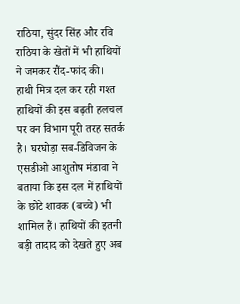राठिया, सुंदर सिंह और रवि राठिया के खेतों में भी हाथियों ने जमकर रौंद-फांद की।
हाथी मित्र दल कर रही गश्त
हाथियों की इस बढ़ती हलचल पर वन विभाग पूरी तरह सतर्क है। घरघोड़ा सब-डिविजन के एसडीओ आशुतोष मंडावा ने बताया कि इस दल में हाथियों के छोटे शावक (बच्चे) भी शामिल हैं। हाथियों की इतनी बड़ी तादाद को देखते हुए अब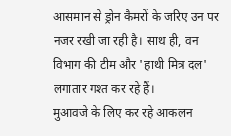आसमान से ड्रोन कैमरों के जरिए उन पर नजर रखी जा रही है। साथ ही, वन विभाग की टीम और 'हाथी मित्र दल' लगातार गश्त कर रहे हैं।
मुआवजे के लिए कर रहे आकलन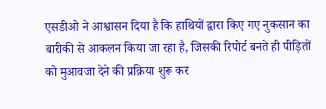एसडीओ ने आश्वासन दिया है कि हाथियों द्वारा किए गए नुकसान का बारीकी से आकलन किया जा रहा है, जिसकी रिपोर्ट बनते ही पीड़ितों को मुआवजा देने की प्रक्रिया शुरू कर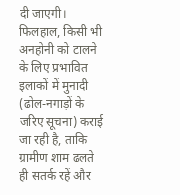दी जाएगी। फिलहाल, किसी भी अनहोनी को टालने के लिए प्रभावित इलाकों में मुनादी (ढोल-नगाड़ों के जरिए सूचना) कराई जा रही है, ताकि ग्रामीण शाम ढलते ही सतर्क रहें और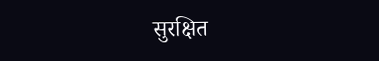सुरक्षित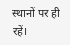स्थानों पर ही रहें।